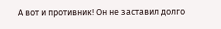А вот и противник! Он не заставил долго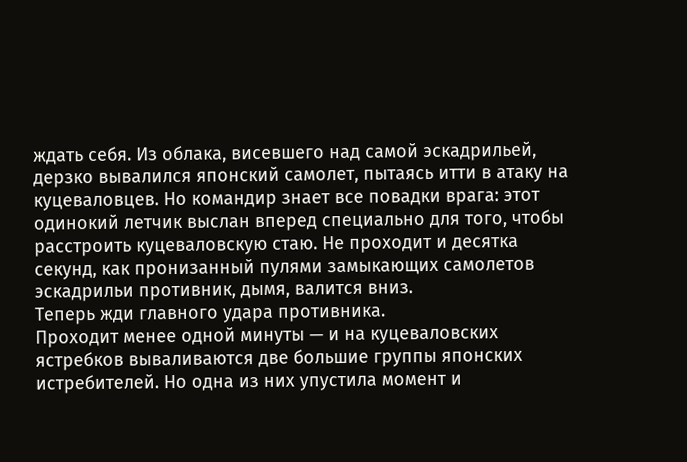ждать себя. Из облака, висевшего над самой эскадрильей, дерзко вывалился японский самолет, пытаясь итти в атаку на куцеваловцев. Но командир знает все повадки врага: этот одинокий летчик выслан вперед специально для того, чтобы расстроить куцеваловскую стаю. Не проходит и десятка секунд, как пронизанный пулями замыкающих самолетов эскадрильи противник, дымя, валится вниз.
Теперь жди главного удара противника.
Проходит менее одной минуты — и на куцеваловских ястребков вываливаются две большие группы японских истребителей. Но одна из них упустила момент и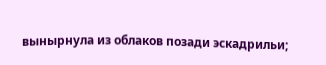вынырнула из облаков позади эскадрильи;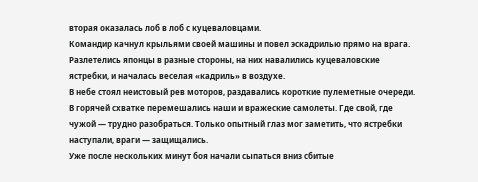вторая оказалась лоб в лоб с куцеваловцами.
Командир качнул крыльями своей машины и повел эскадрилью прямо на врага. Разлетелись японцы в разные стороны, на них навалились куцеваловские ястребки, и началась веселая «кадриль» в воздухе.
В небе стоял неистовый рев моторов, раздавались короткие пулеметные очереди. В горячей схватке перемешались наши и вражеские самолеты. Где свой, где чужой — трудно разобраться. Только опытный глаз мог заметить, что ястребки наступали, враги — защищались.
Уже после нескольких минут боя начали сыпаться вниз сбитые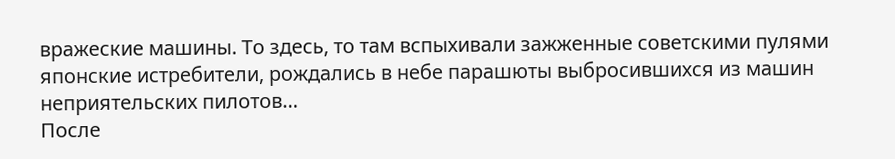вражеские машины. То здесь, то там вспыхивали зажженные советскими пулями японские истребители, рождались в небе парашюты выбросившихся из машин неприятельских пилотов…
После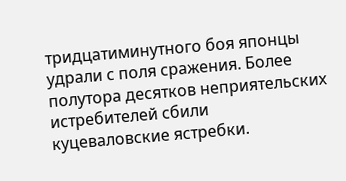тридцатиминутного боя японцы удрали с поля сражения. Более полутора десятков неприятельских истребителей сбили куцеваловские ястребки.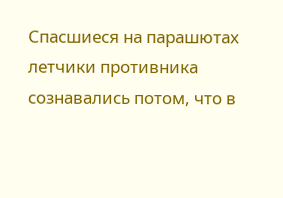Спасшиеся на парашютах летчики противника сознавались потом, что в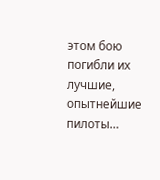этом бою погибли их лучшие, опытнейшие пилоты…